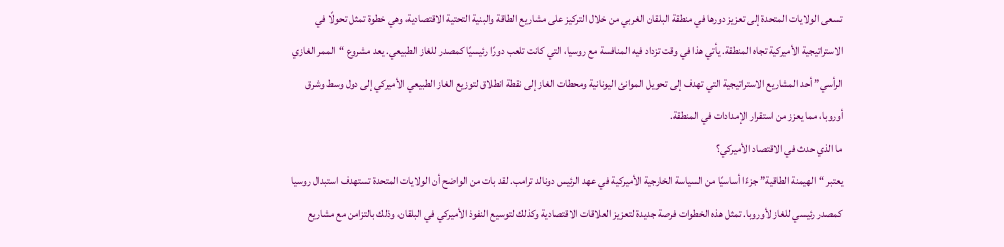تسعى الولايات المتحدة إلى تعزيز دورها في منطقة البلقان الغربي من خلال التركيز على مشاريع الطاقة والبنية التحتية الاقتصادية، وهي خطوة تمثل تحولًا في الاستراتيجية الأميركية تجاه المنطقة. يأتي هذا في وقت تزداد فيه المنافسة مع روسيا، التي كانت تلعب دورًا رئيسيًا كمصدر للغاز الطبيعي. يعد مشروع “الممر الغازي الرأسي” أحد المشاريع الاستراتيجية التي تهدف إلى تحويل الموانئ اليونانية ومحطات الغاز إلى نقطة انطلاق لتوزيع الغاز الطبيعي الأميركي إلى دول وسط وشرق أوروبا، مما يعزز من استقرار الإمدادات في المنطقة.
ما الذي حدث في الاقتصاد الأميركي؟
يعتبر “الهيمنة الطاقية” جزءًا أساسيًا من السياسة الخارجية الأميركية في عهد الرئيس دونالد ترامب. لقد بات من الواضح أن الولايات المتحدة تستهدف استبدال روسيا كمصدر رئيسي للغاز لأوروبا. تمثل هذه الخطوات فرصة جديدة لتعزيز العلاقات الاقتصادية وكذلك لتوسيع النفوذ الأميركي في البلقان، وذلك بالتزامن مع مشاريع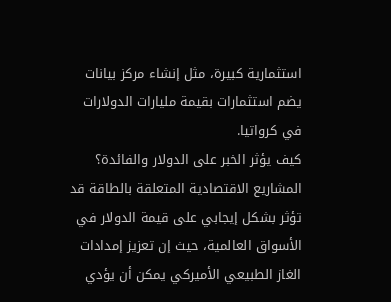استثمارية كبيرة، مثل إنشاء مركز بيانات يضم استثمارات بقيمة مليارات الدولارات في كرواتيا.
كيف يؤثر الخبر على الدولار والفائدة؟
المشاريع الاقتصادية المتعلقة بالطاقة قد تؤثر بشكل إيجابي على قيمة الدولار في الأسواق العالمية، حيث إن تعزيز إمدادات الغاز الطبيعي الأميركي يمكن أن يؤدي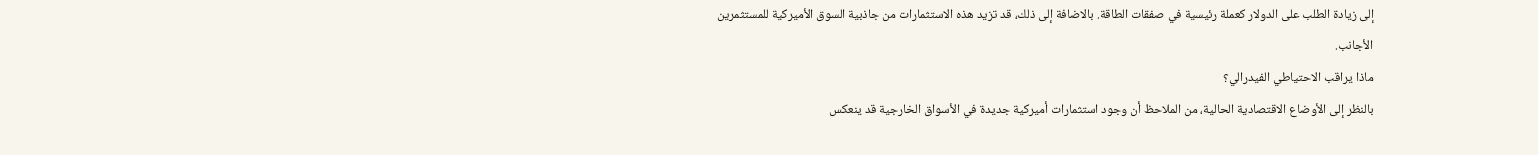إلى زيادة الطلب على الدولار كعملة رئيسية في صفقات الطاقة. بالاضافة إلى ذلك، قد تزيد هذه الاستثمارات من جاذبية السوق الأميركية للمستثمرين الأجانب.
ماذا يراقب الاحتياطي الفيدرالي؟
بالنظر إلى الأوضاع الاقتصادية الحالية، من الملاحظ أن وجود استثمارات أميركية جديدة في الأسواق الخارجية قد ينعكس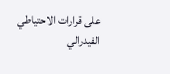على قرارات الاحتياطي الفيدرالي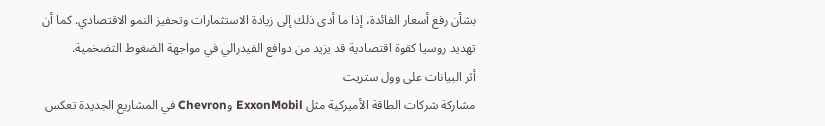بشأن رفع أسعار الفائدة، إذا ما أدى ذلك إلى زيادة الاستثمارات وتحفيز النمو الاقتصادي. كما أن تهديد روسيا كقوة اقتصادية قد يزيد من دوافع الفيدرالي في مواجهة الضغوط التضخمية.
أثر البيانات على وول ستريت
مشاركة شركات الطاقة الأميركية مثل ExxonMobil وChevron في المشاريع الجديدة تعكس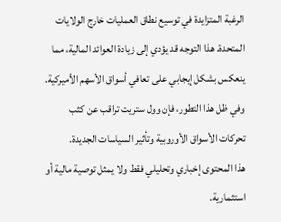الرغبة المتزايدة في توسيع نطاق العمليات خارج الولايات المتحدة. هذا التوجه قد يؤدي إلى زيادة العوائد المالية، مما ينعكس بشكل إيجابي على تعافي أسواق الأسهم الأميركية. وفي ظل هذا التطور، فإن وول ستريت تراقب عن كثب تحركات الأسواق الأوروبية وتأثير السياسات الجديدة.
هذا المحتوى إخباري وتحليلي فقط ولا يمثل توصية مالية أو استثمارية.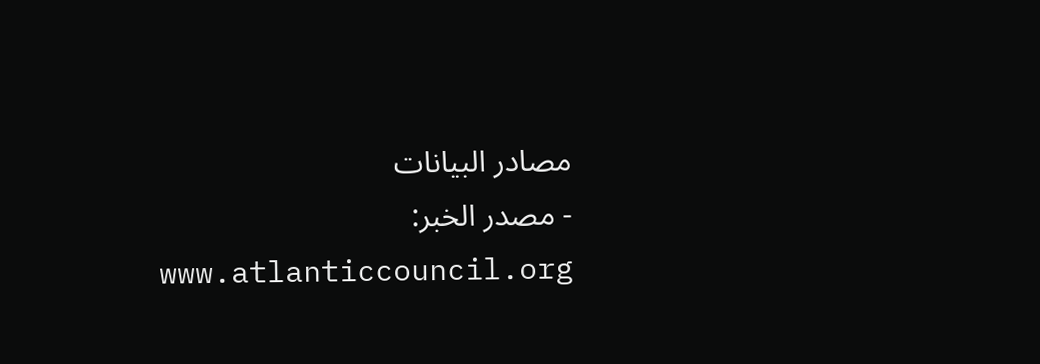مصادر البيانات
- مصدر الخبر: www.atlanticcouncil.org